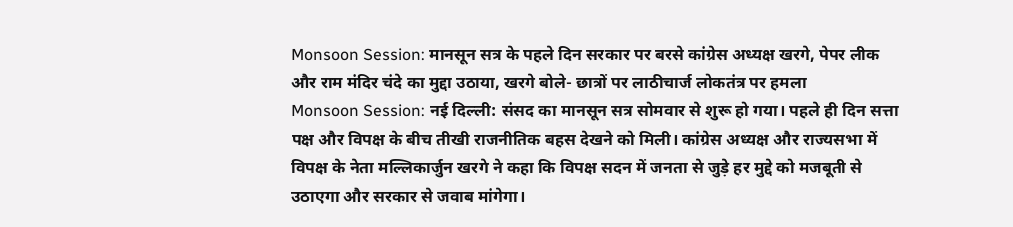Monsoon Session: मानसून सत्र के पहले दिन सरकार पर बरसे कांग्रेस अध्यक्ष खरगे, पेपर लीक और राम मंदिर चंदे का मुद्दा उठाया, खरगे बोले- छात्रों पर लाठीचार्ज लोकतंत्र पर हमला
Monsoon Session: नई दिल्ली: संसद का मानसून सत्र सोमवार से शुरू हो गया। पहले ही दिन सत्ता पक्ष और विपक्ष के बीच तीखी राजनीतिक बहस देखने को मिली। कांग्रेस अध्यक्ष और राज्यसभा में विपक्ष के नेता मल्लिकार्जुन खरगे ने कहा कि विपक्ष सदन में जनता से जुड़े हर मुद्दे को मजबूती से उठाएगा और सरकार से जवाब मांगेगा।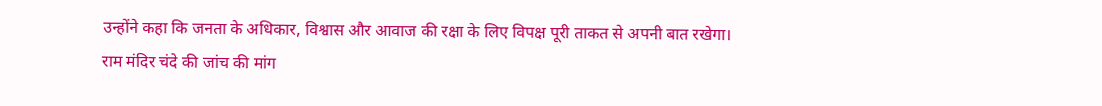उन्होंने कहा कि जनता के अधिकार, विश्वास और आवाज की रक्षा के लिए विपक्ष पूरी ताकत से अपनी बात रखेगा।
राम मंदिर चंदे की जांच की मांग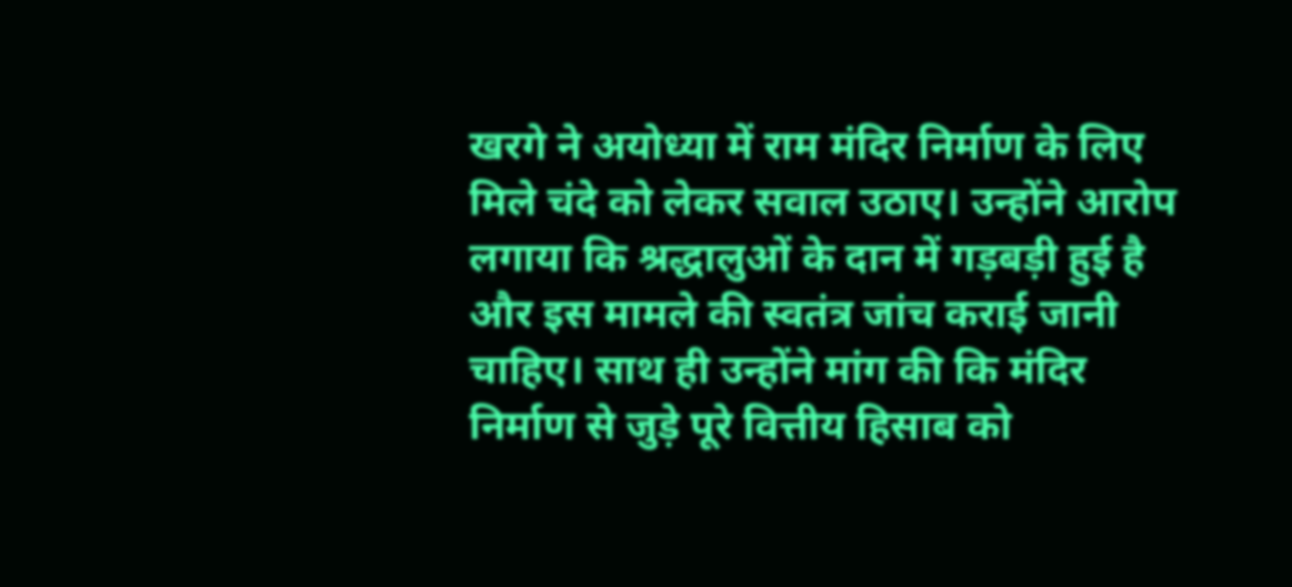खरगे ने अयोध्या में राम मंदिर निर्माण के लिए मिले चंदे को लेकर सवाल उठाए। उन्होंने आरोप लगाया कि श्रद्धालुओं के दान में गड़बड़ी हुई है और इस मामले की स्वतंत्र जांच कराई जानी चाहिए। साथ ही उन्होंने मांग की कि मंदिर निर्माण से जुड़े पूरे वित्तीय हिसाब को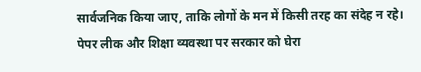सार्वजनिक किया जाए, ताकि लोगों के मन में किसी तरह का संदेह न रहे।
पेपर लीक और शिक्षा व्यवस्था पर सरकार को घेरा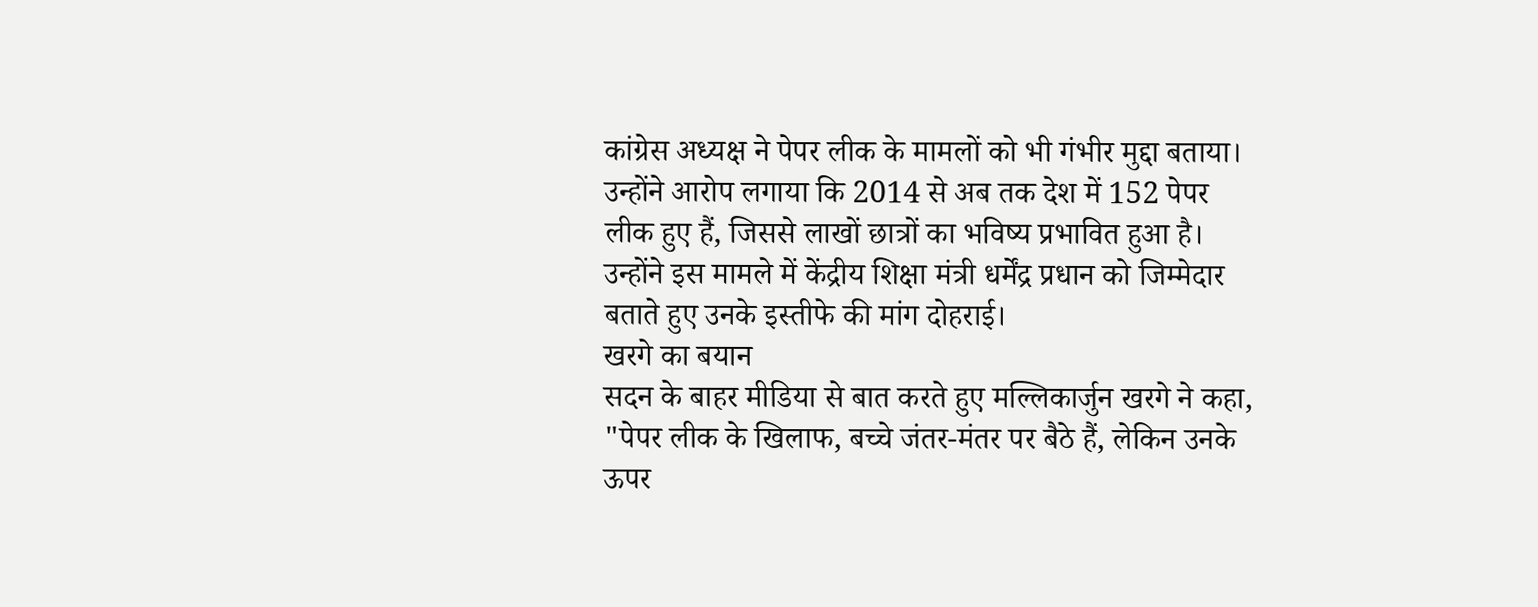कांग्रेस अध्यक्ष ने पेपर लीक के मामलों को भी गंभीर मुद्दा बताया। उन्होंने आरोप लगाया कि 2014 से अब तक देश में 152 पेपर लीक हुए हैं, जिससे लाखों छात्रों का भविष्य प्रभावित हुआ है। उन्होंने इस मामले में केंद्रीय शिक्षा मंत्री धर्मेंद्र प्रधान को जिम्मेदार बताते हुए उनके इस्तीफे की मांग दोहराई।
खरगे का बयान
सदन के बाहर मीडिया से बात करते हुए मल्लिकार्जुन खरगे ने कहा, "पेपर लीक के खिलाफ, बच्चे जंतर-मंतर पर बैठे हैं, लेकिन उनके ऊपर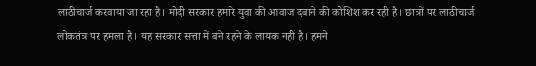लाठीचार्ज करवाया जा रहा है। मोदी सरकार हमारे युवा की आवाज दबाने की कोशिश कर रही है। छात्रों पर लाठीचार्ज लोकतंत्र पर हमला है। यह सरकार सत्ता में बने रहने के लायक नहीं है। हमने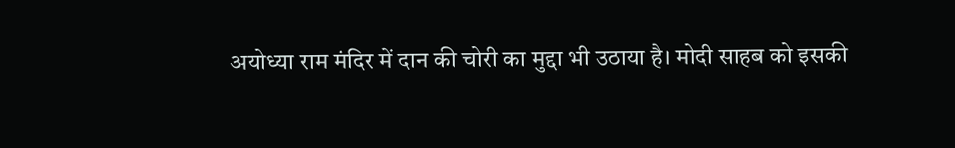अयोध्या राम मंदिर में दान की चोरी का मुद्दा भी उठाया है। मोदी साहब को इसकी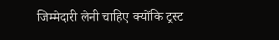जिम्मेदारी लेनी चाहिए क्योंकि ट्रस्ट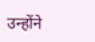उन्होंने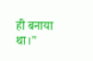ही बनाया था।"